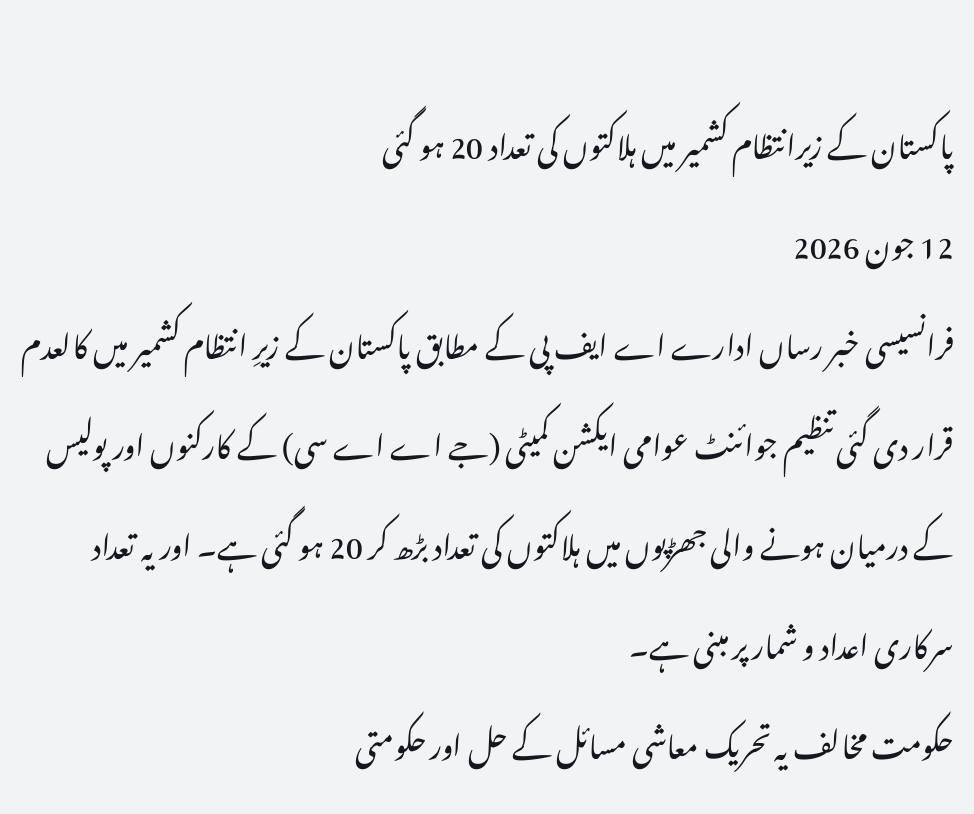پاکستان کے زیرانتظام کشمیر میں ہلاکتوں کی تعداد 20 ہو گئی
12 جون 2026
فرانسیسی خبر رساں ادارے اے ایف پی کے مطابق پاکستان کے زیرِ انتظام کشمیر میں کالعدم قرار دی گئی تنظیم جوائنٹ عوامی ایکشن کمیٹی (جے اے اے سی) کے کارکنوں اور پولیس کے درمیان ہونے والی جھڑپوں میں ہلاکتوں کی تعداد بڑھ کر 20 ہو گئی ہے۔ اور یہ تعداد سرکاری اعداد و شمار پر مبنی ہے۔
حکومت مخالف یہ تحریک معاشی مسائل کے حل اور حکومتی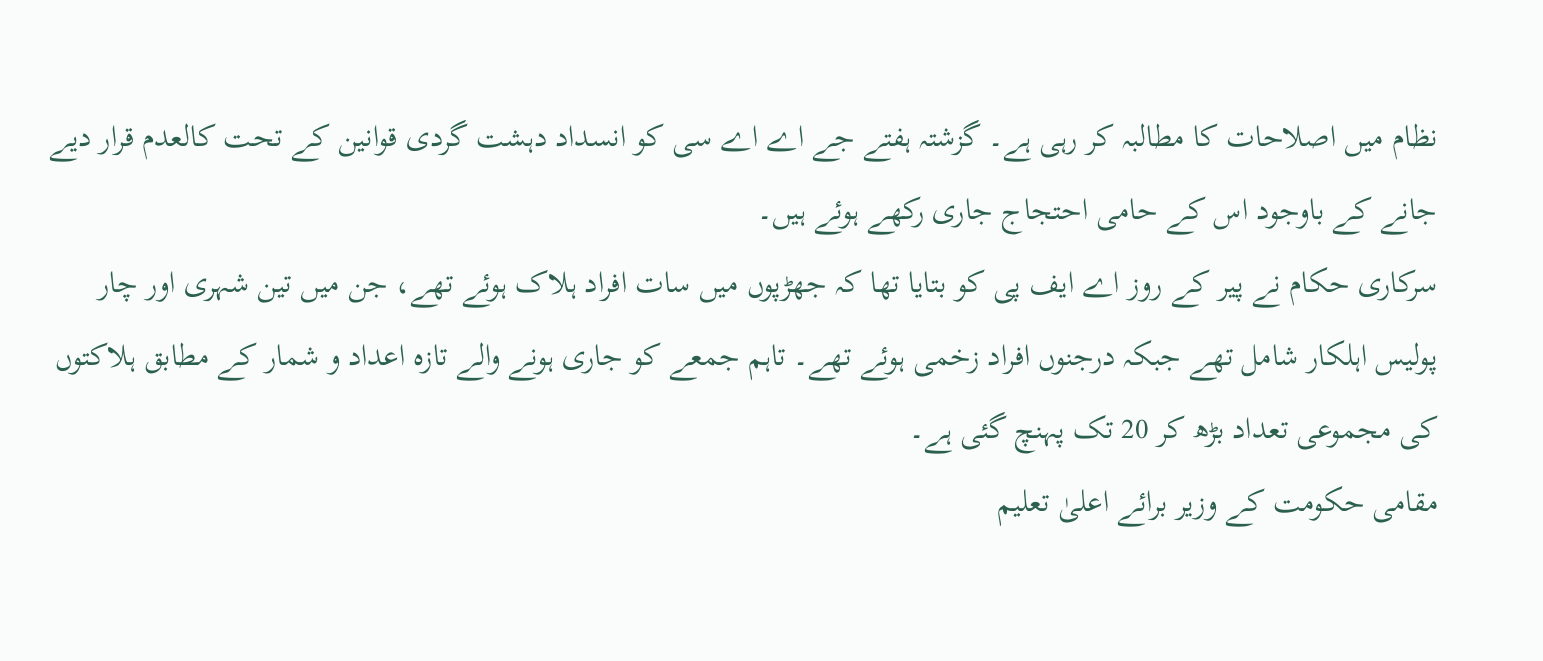نظام میں اصلاحات کا مطالبہ کر رہی ہے۔ گزشتہ ہفتے جے اے اے سی کو انسداد دہشت گردی قوانین کے تحت کالعدم قرار دیے جانے کے باوجود اس کے حامی احتجاج جاری رکھے ہوئے ہیں۔
سرکاری حکام نے پیر کے روز اے ایف پی کو بتایا تھا کہ جھڑپوں میں سات افراد ہلاک ہوئے تھے، جن میں تین شہری اور چار پولیس اہلکار شامل تھے جبکہ درجنوں افراد زخمی ہوئے تھے۔ تاہم جمعے کو جاری ہونے والے تازہ اعداد و شمار کے مطابق ہلاکتوں کی مجموعی تعداد بڑھ کر 20 تک پہنچ گئی ہے۔
مقامی حکومت کے وزیر برائے اعلیٰ تعلیم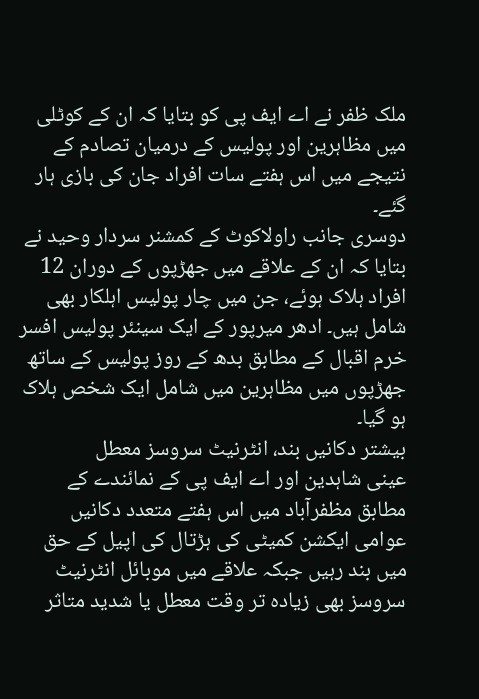ملک ظفر نے اے ایف پی کو بتایا کہ ان کے کوٹلی میں مظاہرین اور پولیس کے درمیان تصادم کے نتیجے میں اس ہفتے سات افراد جان کی بازی ہار گئے۔
دوسری جانب راولاکوٹ کے کمشنر سردار وحید نے بتایا کہ ان کے علاقے میں جھڑپوں کے دوران 12 افراد ہلاک ہوئے، جن میں چار پولیس اہلکار بھی شامل ہیں۔ ادھر میرپور کے ایک سینئر پولیس افسر خرم اقبال کے مطابق بدھ کے روز پولیس کے ساتھ جھڑپوں میں مظاہرین میں شامل ایک شخص ہلاک ہو گیا۔
بیشتر دکانیں بند، انٹرنیٹ سروسز معطل
عینی شاہدین اور اے ایف پی کے نمائندے کے مطابق مظفرآباد میں اس ہفتے متعدد دکانیں عوامی ایکشن کمیٹی کی ہڑتال کی اپیل کے حق میں بند رہیں جبکہ علاقے میں موبائل انٹرنیٹ سروسز بھی زیادہ تر وقت معطل یا شدید متاثر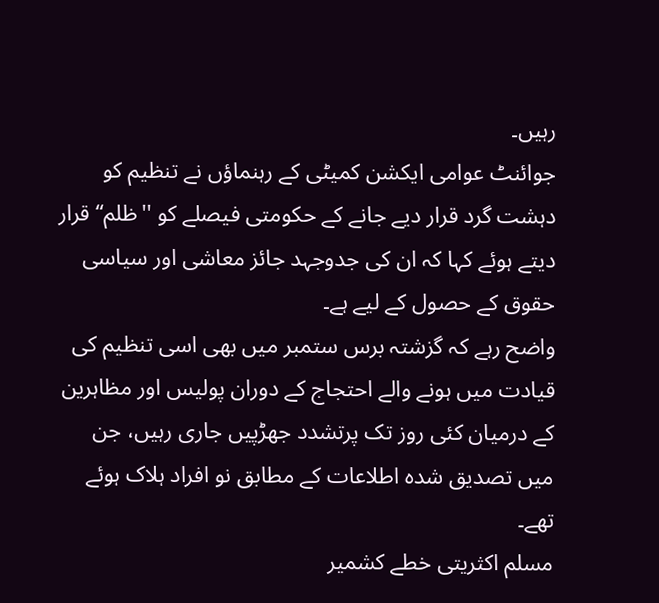رہیں۔
جوائنٹ عوامی ایکشن کمیٹی کے رہنماؤں نے تنظیم کو دہشت گرد قرار دیے جانے کے حکومتی فیصلے کو ''ظلم‘‘ قرار دیتے ہوئے کہا کہ ان کی جدوجہد جائز معاشی اور سیاسی حقوق کے حصول کے لیے ہے۔
واضح رہے کہ گزشتہ برس ستمبر میں بھی اسی تنظیم کی قیادت میں ہونے والے احتجاج کے دوران پولیس اور مظاہرین کے درمیان کئی روز تک پرتشدد جھڑپیں جاری رہیں، جن میں تصدیق شدہ اطلاعات کے مطابق نو افراد ہلاک ہوئے تھے۔
مسلم اکثریتی خطے کشمیر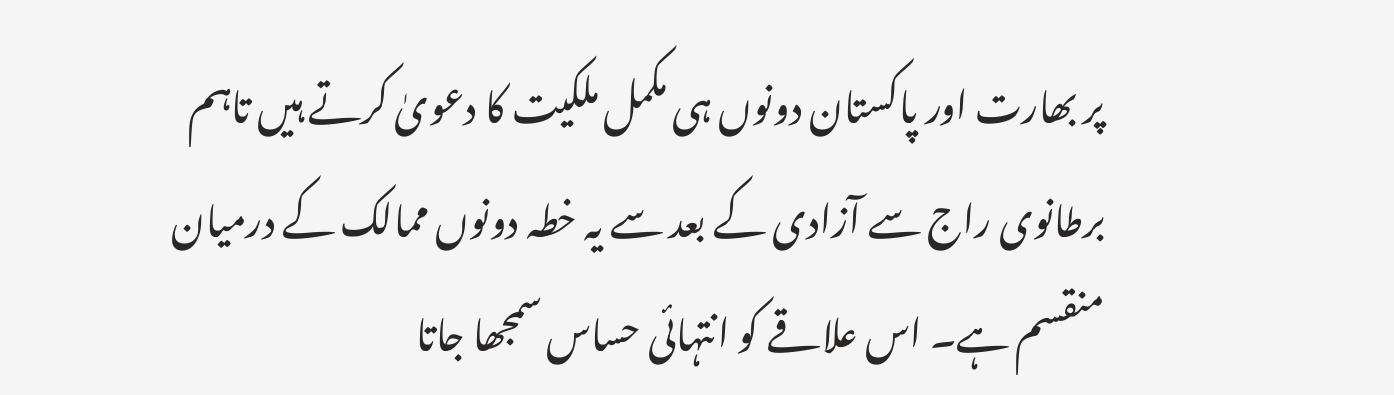پر بھارت اور پاکستان دونوں ہی مکمل ملکیت کا دعویٰ کرتے ہیں تاہم برطانوی راج سے آزادی کے بعد سے یہ خطہ دونوں ممالک کے درمیان منقسم ہے۔ اس علاقے کو انتہائی حساس سمجھا جاتا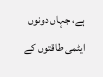ہے، جہاں دونوں ایٹمی طاقتوں کے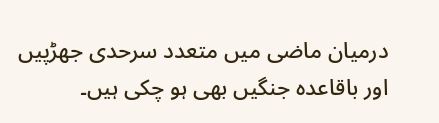درمیان ماضی میں متعدد سرحدی جھڑپیں اور باقاعدہ جنگیں بھی ہو چکی ہیں۔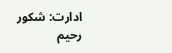ادارت: شکور رحیم